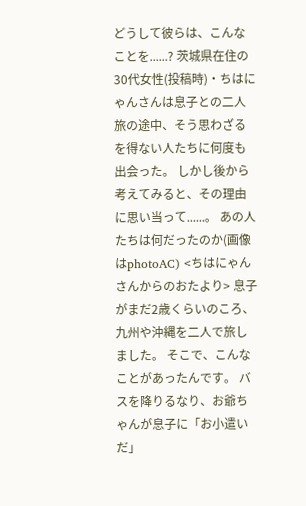どうして彼らは、こんなことを......? 茨城県在住の30代女性(投稿時)・ちはにゃんさんは息子との二人旅の途中、そう思わざるを得ない人たちに何度も出会った。 しかし後から考えてみると、その理由に思い当って......。 あの人たちは何だったのか(画像はphotoAC) <ちはにゃんさんからのおたより> 息子がまだ2歳くらいのころ、九州や沖縄を二人で旅しました。 そこで、こんなことがあったんです。 バスを降りるなり、お爺ちゃんが息子に「お小遣いだ」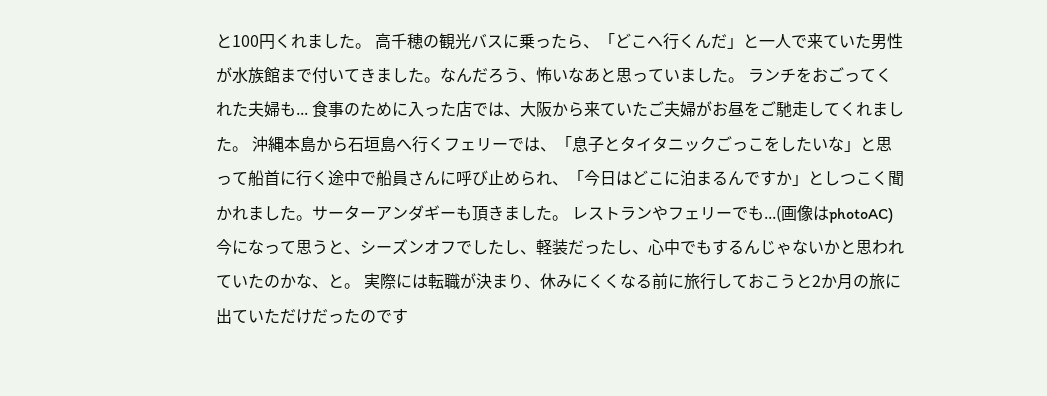と100円くれました。 高千穂の観光バスに乗ったら、「どこへ行くんだ」と一人で来ていた男性が水族館まで付いてきました。なんだろう、怖いなあと思っていました。 ランチをおごってくれた夫婦も... 食事のために入った店では、大阪から来ていたご夫婦がお昼をご馳走してくれました。 沖縄本島から石垣島へ行くフェリーでは、「息子とタイタニックごっこをしたいな」と思って船首に行く途中で船員さんに呼び止められ、「今日はどこに泊まるんですか」としつこく聞かれました。サーターアンダギーも頂きました。 レストランやフェリーでも...(画像はphotoAC) 今になって思うと、シーズンオフでしたし、軽装だったし、心中でもするんじゃないかと思われていたのかな、と。 実際には転職が決まり、休みにくくなる前に旅行しておこうと2か月の旅に出ていただけだったのです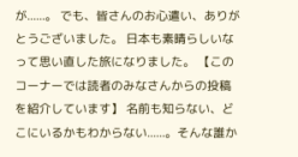が......。 でも、皆さんのお心遣い、ありがとうございました。 日本も素晴らしいなって思い直した旅になりました。 【このコーナーでは読者のみなさんからの投稿を紹介しています】 名前も知らない、どこにいるかもわからない......。そんな誰か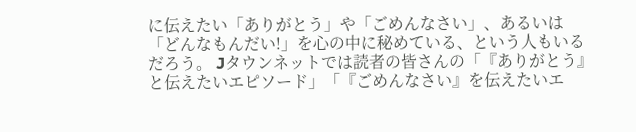に伝えたい「ありがとう」や「ごめんなさい」、あるいは「どんなもんだい!」を心の中に秘めている、という人もいるだろう。 Jタウンネットでは読者の皆さんの「『ありがとう』と伝えたいエピソード」「『ごめんなさい』を伝えたいエ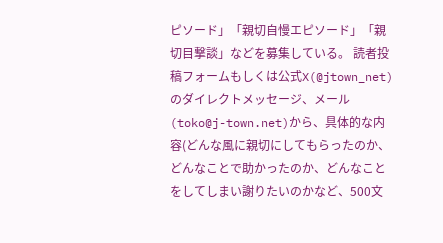ピソード」「親切自慢エピソード」「親切目撃談」などを募集している。 読者投稿フォームもしくは公式X(@jtown_net)のダイレクトメッセージ、メール(toko@j-town.net)から、具体的な内容(どんな風に親切にしてもらったのか、どんなことで助かったのか、どんなことをしてしまい謝りたいのかなど、500文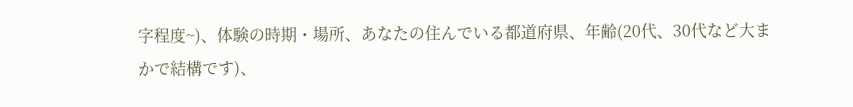字程度~)、体験の時期・場所、あなたの住んでいる都道府県、年齢(20代、30代など大まかで結構です)、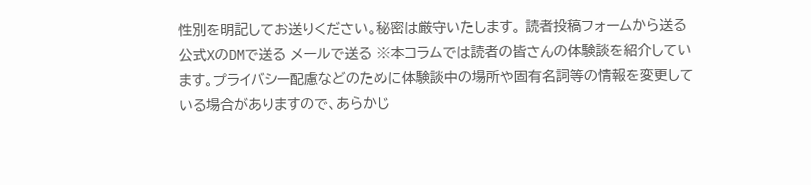性別を明記してお送りください。秘密は厳守いたします。 読者投稿フォームから送る 公式XのDMで送る メールで送る ※本コラムでは読者の皆さんの体験談を紹介しています。プライバシー配慮などのために体験談中の場所や固有名詞等の情報を変更している場合がありますので、あらかじ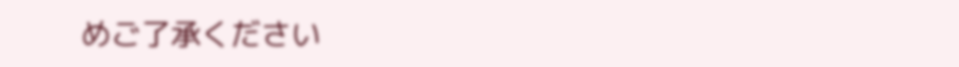めご了承ください